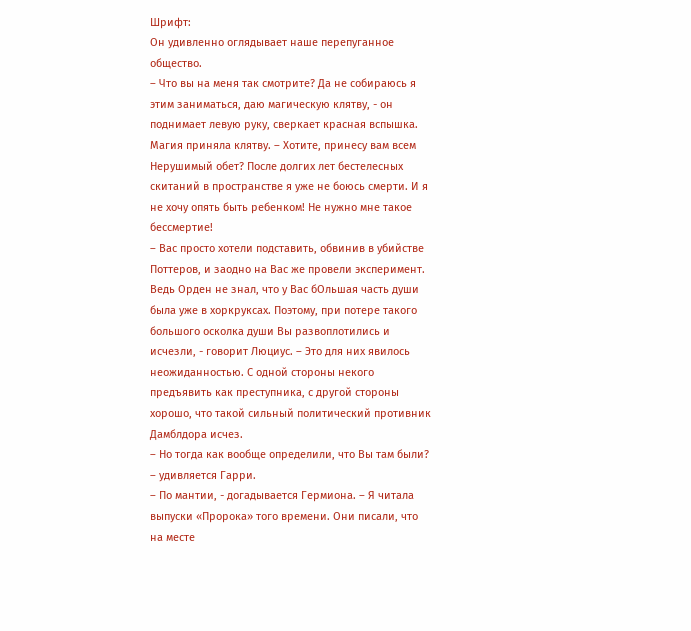Шрифт:
Он удивленно оглядывает наше перепуганное общество.
– Что вы на меня так смотрите? Да не собираюсь я этим заниматься, даю магическую клятву, - он поднимает левую руку, сверкает красная вспышка. Магия приняла клятву. – Хотите, принесу вам всем Нерушимый обет? После долгих лет бестелесных скитаний в пространстве я уже не боюсь смерти. И я не хочу опять быть ребенком! Не нужно мне такое бессмертие!
– Вас просто хотели подставить, обвинив в убийстве Поттеров, и заодно на Вас же провели эксперимент. Ведь Орден не знал, что у Вас бОльшая часть души была уже в хоркруксах. Поэтому, при потере такого большого осколка души Вы развоплотились и исчезли, - говорит Люциус. – Это для них явилось неожиданностью. С одной стороны некого предъявить как преступника, с другой стороны хорошо, что такой сильный политический противник Дамблдора исчез.
– Но тогда как вообще определили, что Вы там были? – удивляется Гарри.
– По мантии, - догадывается Гермиона. – Я читала выпуски «Пророка» того времени. Они писали, что на месте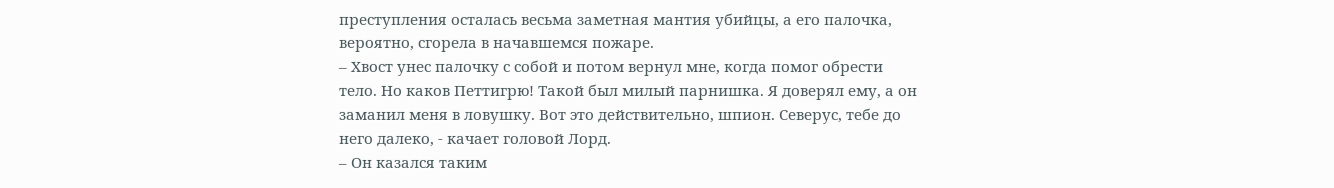преступления осталась весьма заметная мантия убийцы, а его палочка, вероятно, сгорела в начавшемся пожаре.
– Хвост унес палочку с собой и потом вернул мне, когда помог обрести тело. Но каков Петтигрю! Такой был милый парнишка. Я доверял ему, а он заманил меня в ловушку. Вот это действительно, шпион. Северус, тебе до него далеко, - качает головой Лорд.
– Он казался таким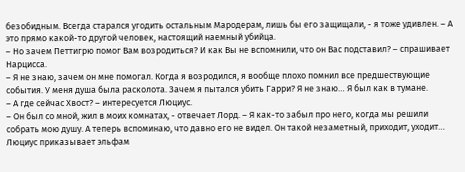безобидным. Всегда старался угодить остальным Мародерам, лишь бы его защищали, - я тоже удивлен. – А это прямо какой-то другой человек, настоящий наемный убийца.
– Но зачем Петтигрю помог Вам возродиться? И как Вы не вспомнили, что он Вас подставил? – спрашивает Нарцисса.
– Я не знаю, зачем он мне помогал. Когда я возродился, я вообще плохо помнил все предшествующие события. У меня душа была расколота. Зачем я пытался убить Гарри? Я не знаю… Я был как в тумане.
– А где сейчас Хвост? – интересуется Люциус.
– Он был со мной, жил в моих комнатах, - отвечает Лорд. – Я как-то забыл про него, когда мы решили собрать мою душу. А теперь вспоминаю, что давно его не видел. Он такой незаметный, приходит, уходит…
Люциус приказывает эльфам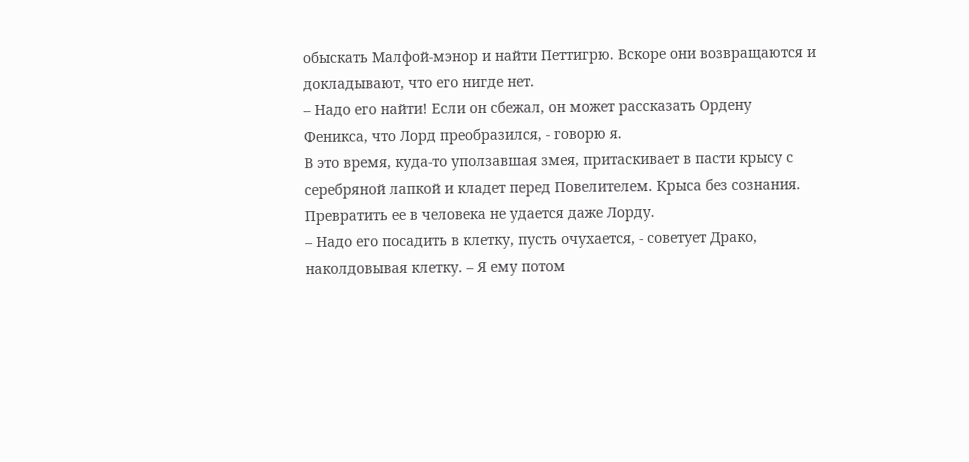обыскать Малфой-мэнор и найти Петтигрю. Вскоре они возвращаются и докладывают, что его нигде нет.
– Надо его найти! Если он сбежал, он может рассказать Ордену Феникса, что Лорд преобразился, - говорю я.
В это время, куда-то уползавшая змея, притаскивает в пасти крысу с серебряной лапкой и кладет перед Повелителем. Крыса без сознания. Превратить ее в человека не удается даже Лорду.
– Надо его посадить в клетку, пусть очухается, - советует Драко, наколдовывая клетку. – Я ему потом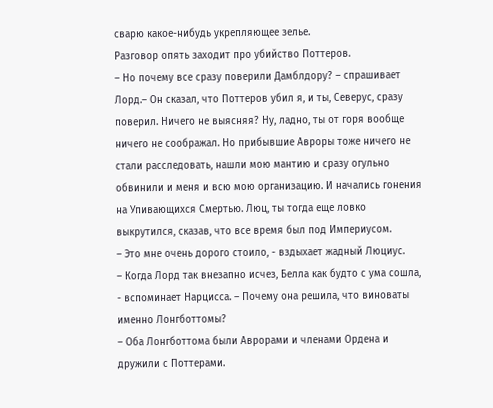сварю какое-нибудь укрепляющее зелье.
Разговор опять заходит про убийство Поттеров.
– Но почему все сразу поверили Дамблдору? – спрашивает Лорд.– Он сказал, что Поттеров убил я, и ты, Северус, сразу поверил. Ничего не выясняя? Ну, ладно, ты от горя вообще ничего не соображал. Но прибывшие Авроры тоже ничего не стали расследовать, нашли мою мантию и сразу огульно обвинили и меня и всю мою организацию. И начались гонения на Упивающихся Смертью. Люц, ты тогда еще ловко выкрутился, сказав, что все время был под Империусом.
– Это мне очень дорого стоило, - вздыхает жадный Люциус.
– Когда Лорд так внезапно исчез, Белла как будто с ума сошла, - вспоминает Нарцисса. – Почему она решила, что виноваты именно Лонгботтомы?
– Оба Лонгботтома были Аврорами и членами Ордена и дружили с Поттерами.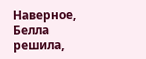Наверное, Белла решила,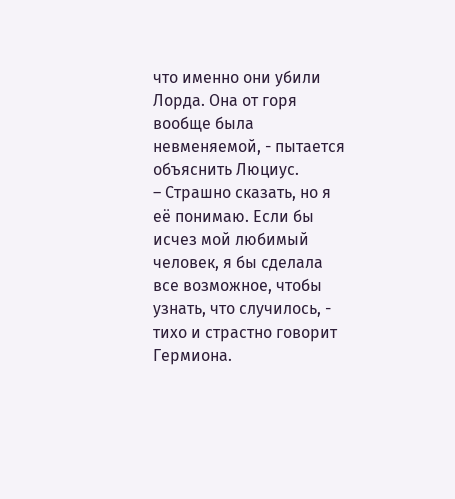что именно они убили Лорда. Она от горя вообще была невменяемой, - пытается объяснить Люциус.
– Страшно сказать, но я её понимаю. Если бы исчез мой любимый человек, я бы сделала все возможное, чтобы узнать, что случилось, - тихо и страстно говорит Гермиона.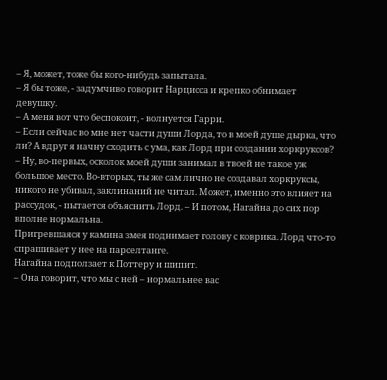– Я, может, тоже бы кого-нибудь запытала.
– Я бы тоже, - задумчиво говорит Нарцисса и крепко обнимает девушку.
– А меня вот что беспокоит, - волнуется Гарри.
– Если сейчас во мне нет части души Лорда, то в моей душе дырка, что ли? А вдруг я начну сходить с ума, как Лорд при создании хоркруксов?
– Ну, во-первых, осколок моей души занимал в твоей не такое уж большое место. Во-вторых, ты же сам лично не создавал хоркруксы, никого не убивал, заклинаний не читал. Может, именно это влияет на рассудок, - пытается объяснить Лорд. – И потом, Нагайна до сих пор вполне нормальна.
Пригревшаяся у камина змея поднимает голову с коврика. Лорд что-то спрашивает у нее на парселтанге.
Нагайна подползает к Поттеру и шипит.
– Она говорит, что мы с ней – нормальнее вас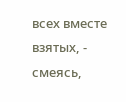всех вместе взятых, - смеясь,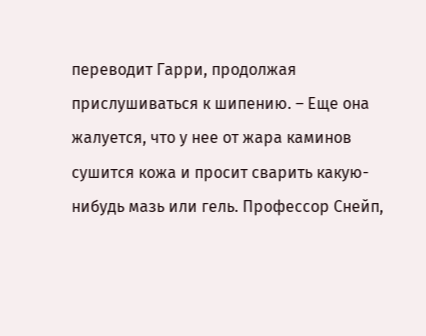переводит Гарри, продолжая прислушиваться к шипению. – Еще она жалуется, что у нее от жара каминов сушится кожа и просит сварить какую-нибудь мазь или гель. Профессор Снейп,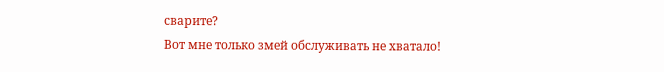сварите?
Вот мне только змей обслуживать не хватало!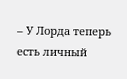– У Лорда теперь есть личный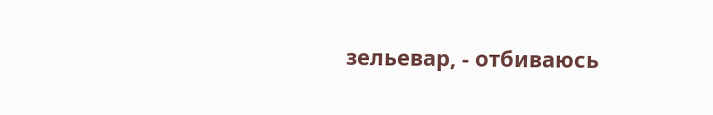зельевар, - отбиваюсь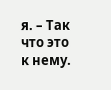я. – Так что это к нему.